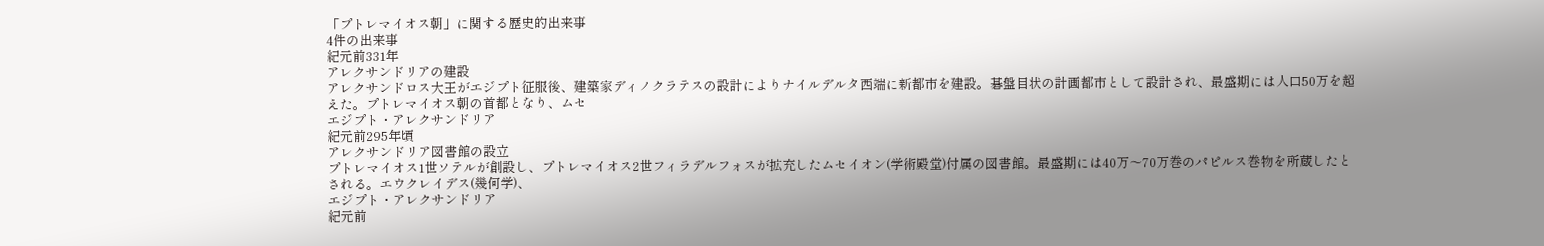「プトレマイオス朝」に関する歴史的出来事
4件の出来事
紀元前331年
アレクサンドリアの建設
アレクサンドロス大王がエジプト征服後、建築家ディノクラテスの設計によりナイルデルタ西端に新都市を建設。碁盤目状の計画都市として設計され、最盛期には人口50万を超えた。プトレマイオス朝の首都となり、ムセ
エジプト・アレクサンドリア
紀元前295年頃
アレクサンドリア図書館の設立
プトレマイオス1世ソテルが創設し、プトレマイオス2世フィラデルフォスが拡充したムセイオン(学術殿堂)付属の図書館。最盛期には40万〜70万巻のパピルス巻物を所蔵したとされる。エウクレイデス(幾何学)、
エジプト・アレクサンドリア
紀元前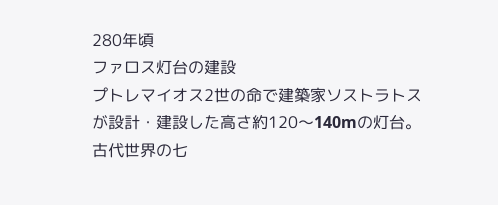280年頃
ファロス灯台の建設
プトレマイオス2世の命で建築家ソストラトスが設計・建設した高さ約120〜140mの灯台。古代世界の七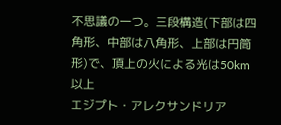不思議の一つ。三段構造(下部は四角形、中部は八角形、上部は円筒形)で、頂上の火による光は50km以上
エジプト・アレクサンドリア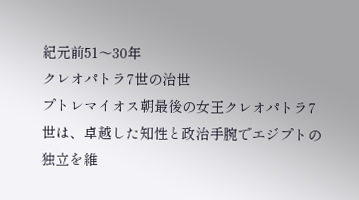紀元前51〜30年
クレオパトラ7世の治世
プトレマイオス朝最後の女王クレオパトラ7世は、卓越した知性と政治手腕でエジプトの独立を維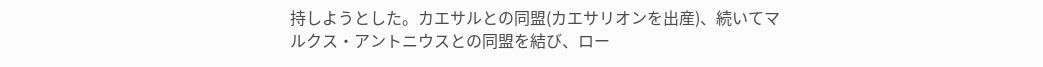持しようとした。カエサルとの同盟(カエサリオンを出産)、続いてマルクス・アントニウスとの同盟を結び、ロー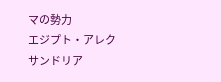マの勢力
エジプト・アレクサンドリア